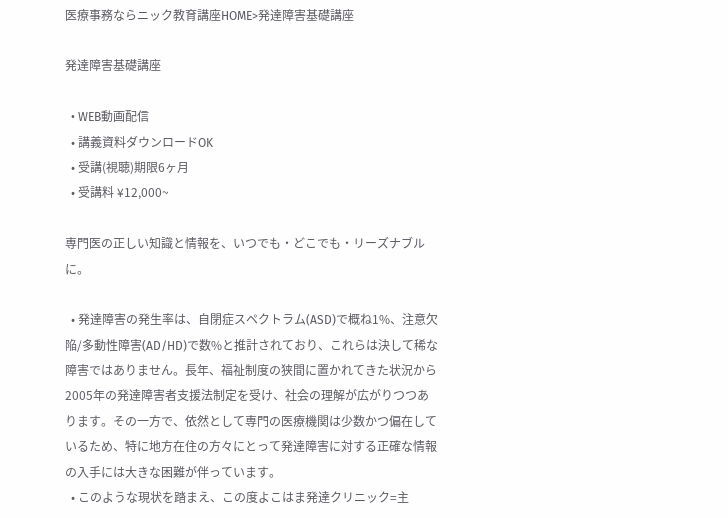医療事務ならニック教育講座HOME>発達障害基礎講座

発達障害基礎講座

  • WEB動画配信
  • 講義資料ダウンロードOK
  • 受講(視聴)期限6ヶ月
  • 受講料 ¥12,000~

専門医の正しい知識と情報を、いつでも・どこでも・リーズナブルに。

  • 発達障害の発生率は、自閉症スペクトラム(ASD)で概ね1%、注意欠陥/多動性障害(AD/HD)で数%と推計されており、これらは決して稀な障害ではありません。長年、福祉制度の狭間に置かれてきた状況から2005年の発達障害者支援法制定を受け、社会の理解が広がりつつあります。その一方で、依然として専門の医療機関は少数かつ偏在しているため、特に地方在住の方々にとって発達障害に対する正確な情報の入手には大きな困難が伴っています。
  • このような現状を踏まえ、この度よこはま発達クリニック=主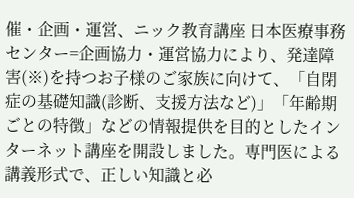催・企画・運営、ニック教育講座 日本医療事務センター=企画協力・運営協力により、発達障害(※)を持つお子様のご家族に向けて、「自閉症の基礎知識(診断、支援方法など)」「年齢期ごとの特徴」などの情報提供を目的としたインターネット講座を開設しました。専門医による講義形式で、正しい知識と必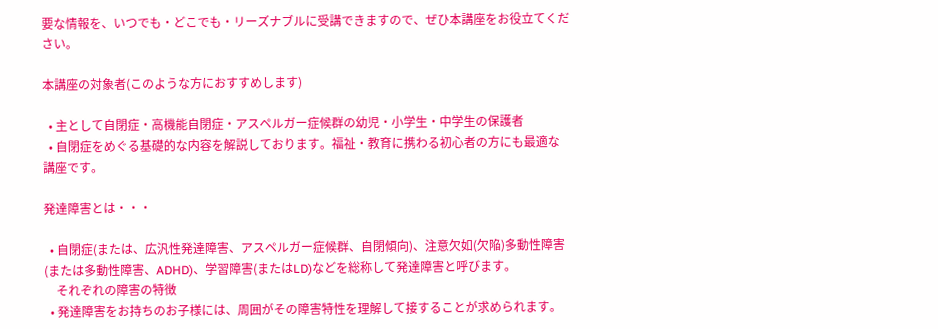要な情報を、いつでも・どこでも・リーズナブルに受講できますので、ぜひ本講座をお役立てください。

本講座の対象者(このような方におすすめします)

  • 主として自閉症・高機能自閉症・アスペルガー症候群の幼児・小学生・中学生の保護者
  • 自閉症をめぐる基礎的な内容を解説しております。福祉・教育に携わる初心者の方にも最適な講座です。

発達障害とは・・・

  • 自閉症(または、広汎性発達障害、アスペルガー症候群、自閉傾向)、注意欠如(欠陥)多動性障害(または多動性障害、ADHD)、学習障害(またはLD)などを総称して発達障害と呼びます。
    それぞれの障害の特徴
  • 発達障害をお持ちのお子様には、周囲がその障害特性を理解して接することが求められます。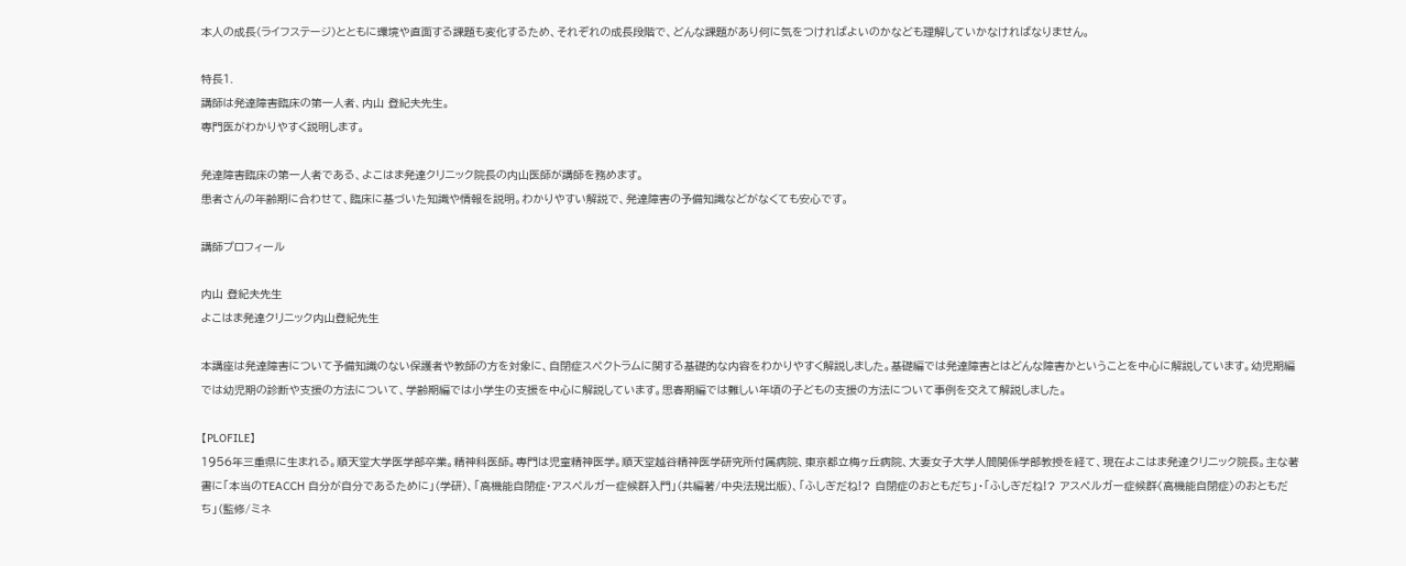本人の成長(ライフステージ)とともに環境や直面する課題も変化するため、それぞれの成長段階で、どんな課題があり何に気をつければよいのかなども理解していかなければなりません。

特長1.
講師は発達障害臨床の第一人者、内山 登紀夫先生。
専門医がわかりやすく説明します。

発達障害臨床の第一人者である、よこはま発達クリニック院長の内山医師が講師を務めます。
患者さんの年齢期に合わせて、臨床に基づいた知識や情報を説明。わかりやすい解説で、発達障害の予備知識などがなくても安心です。

講師プロフィール

内山 登紀夫先生
よこはま発達クリニック内山登紀先生

本講座は発達障害について予備知識のない保護者や教師の方を対象に、自閉症スペクトラムに関する基礎的な内容をわかりやすく解説しました。基礎編では発達障害とはどんな障害かということを中心に解説しています。幼児期編では幼児期の診断や支援の方法について、学齢期編では小学生の支援を中心に解説しています。思春期編では難しい年頃の子どもの支援の方法について事例を交えて解説しました。

【PLOFILE】
1956年三重県に生まれる。順天堂大学医学部卒業。精神科医師。専門は児童精神医学。順天堂越谷精神医学研究所付属病院、東京都立梅ヶ丘病院、大妻女子大学人間関係学部教授を経て、現在よこはま発達クリニック院長。主な著書に「本当のTEACCH 自分が自分であるために」(学研)、「高機能自閉症・アスペルガー症候群入門」(共編著/中央法規出版)、「ふしぎだね!? 自閉症のおともだち」・「ふしぎだね!? アスペルガー症候群〈高機能自閉症〉のおともだち」(監修/ミネ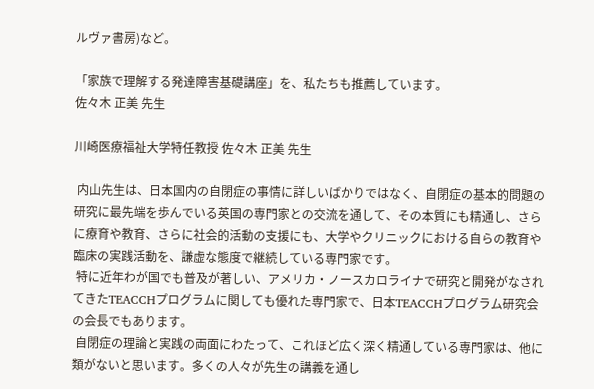ルヴァ書房)など。

「家族で理解する発達障害基礎講座」を、私たちも推薦しています。
佐々木 正美 先生

川崎医療福祉大学特任教授 佐々木 正美 先生

 内山先生は、日本国内の自閉症の事情に詳しいばかりではなく、自閉症の基本的問題の研究に最先端を歩んでいる英国の専門家との交流を通して、その本質にも精通し、さらに療育や教育、さらに社会的活動の支援にも、大学やクリニックにおける自らの教育や臨床の実践活動を、謙虚な態度で継続している専門家です。
 特に近年わが国でも普及が著しい、アメリカ・ノースカロライナで研究と開発がなされてきたTEACCHプログラムに関しても優れた専門家で、日本TEACCHプログラム研究会の会長でもあります。
 自閉症の理論と実践の両面にわたって、これほど広く深く精通している専門家は、他に類がないと思います。多くの人々が先生の講義を通し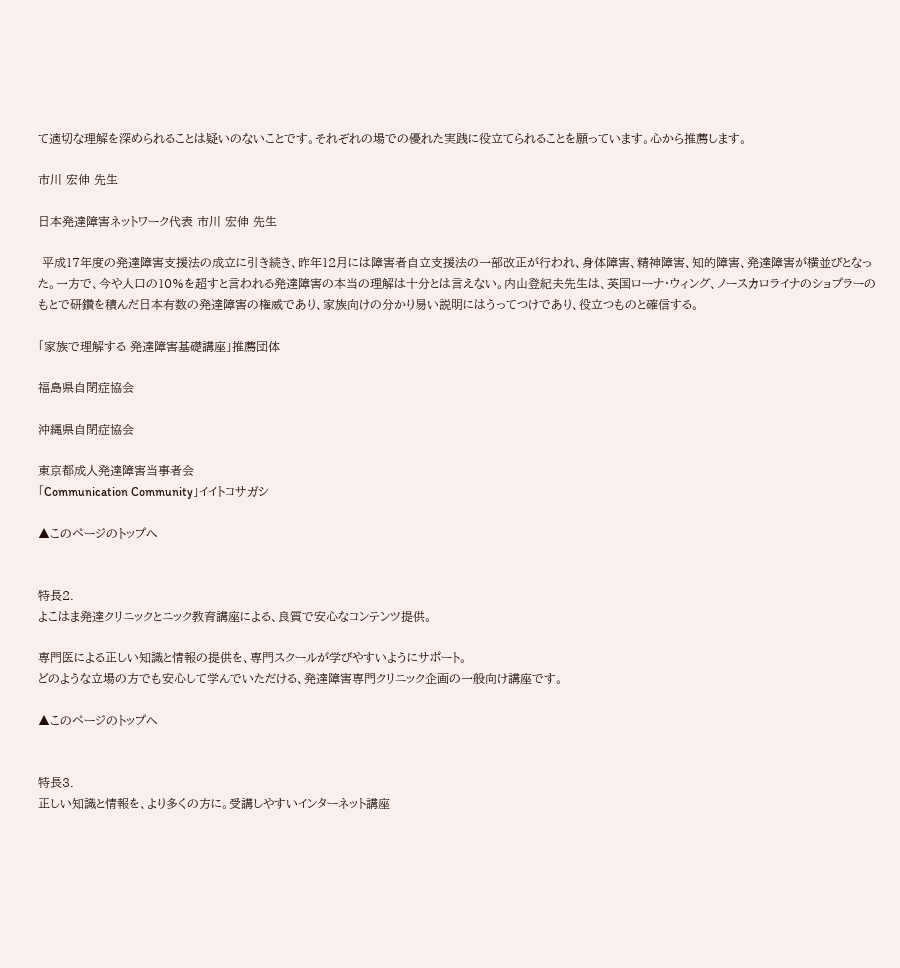て適切な理解を深められることは疑いのないことです。それぞれの場での優れた実践に役立てられることを願っています。心から推薦します。

市川 宏伸 先生

日本発達障害ネットワーク代表 市川 宏伸 先生

 平成17年度の発達障害支援法の成立に引き続き、昨年12月には障害者自立支援法の一部改正が行われ、身体障害、精神障害、知的障害、発達障害が横並びとなった。一方で、今や人口の10%を超すと言われる発達障害の本当の理解は十分とは言えない。内山登紀夫先生は、英国ローナ・ウィング、ノースカロライナのショプラーのもとで研鑽を積んだ日本有数の発達障害の権威であり、家族向けの分かり易い説明にはうってつけであり、役立つものと確信する。

「家族で理解する 発達障害基礎講座」推薦団体

福島県自閉症協会

沖縄県自閉症協会

東京都成人発達障害当事者会
「Communication Community」イイトコサガシ

▲このページのトップへ


特長2.
よこはま発達クリニックとニック教育講座による、良質で安心なコンテンツ提供。

専門医による正しい知識と情報の提供を、専門スクールが学びやすいようにサポート。
どのような立場の方でも安心して学んでいただける、発達障害専門クリニック企画の一般向け講座です。

▲このページのトップへ


特長3.
正しい知識と情報を、より多くの方に。受講しやすいインターネット講座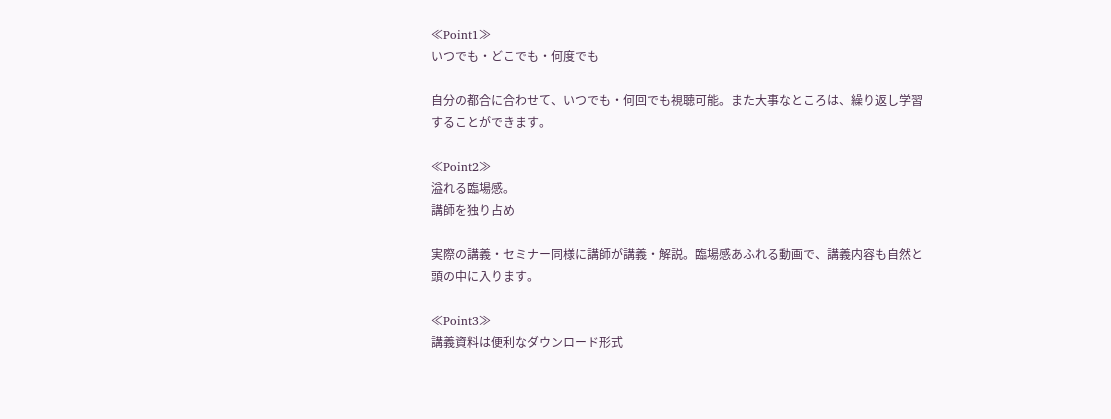≪Point1≫
いつでも・どこでも・何度でも

自分の都合に合わせて、いつでも・何回でも視聴可能。また大事なところは、繰り返し学習することができます。

≪Point2≫
溢れる臨場感。
講師を独り占め

実際の講義・セミナー同様に講師が講義・解説。臨場感あふれる動画で、講義内容も自然と頭の中に入ります。

≪Point3≫
講義資料は便利なダウンロード形式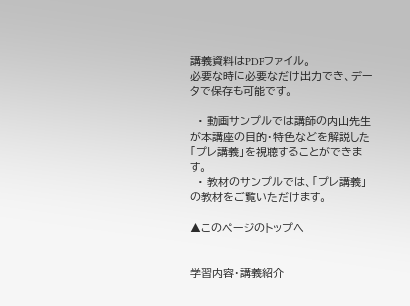講義資料はPDFファイル。
必要な時に必要なだけ出力でき、データで保存も可能です。

  • 動画サンプルでは講師の内山先生が本講座の目的・特色などを解説した「プレ講義」を視聴することができます。
  • 教材のサンプルでは、「プレ講義」の教材をご覧いただけます。

▲このページのトップへ


学習内容・講義紹介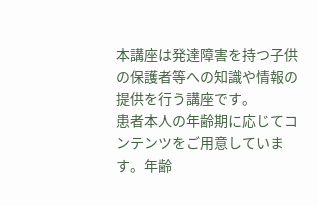本講座は発達障害を持つ子供の保護者等への知識や情報の提供を行う講座です。
患者本人の年齢期に応じてコンテンツをご用意しています。年齢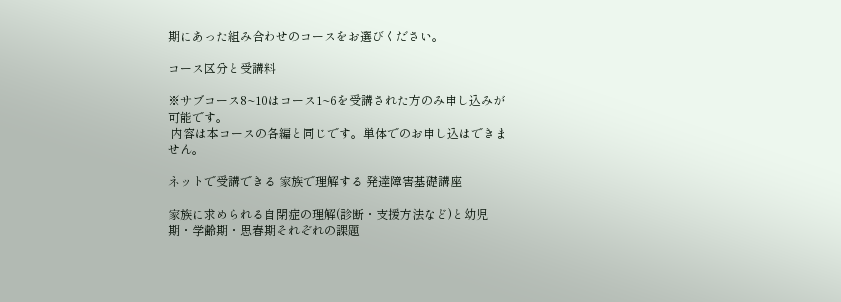期にあった組み合わせのコースをお選びください。

コース区分と受講料

※サブコース8~10はコース1~6を受講された方のみ申し込みが可能です。
 内容は本コースの各編と同じです。単体でのお申し込はできません。

ネットで受講できる 家族で理解する 発達障害基礎講座

家族に求められる自閉症の理解(診断・支援方法など)と幼児期・学齢期・思春期それぞれの課題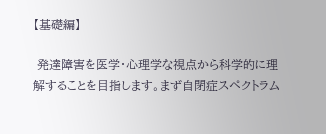【基礎編】

 発達障害を医学・心理学な視点から科学的に理解することを目指します。まず自閉症スペクトラム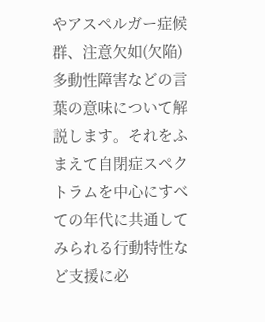やアスペルガー症候群、注意欠如(欠陥)多動性障害などの言葉の意味について解説します。それをふまえて自閉症スペクトラムを中心にすべての年代に共通してみられる行動特性など支援に必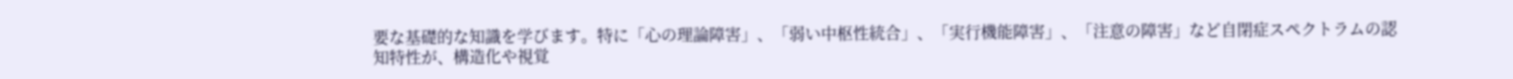要な基礎的な知識を学びます。特に「心の理論障害」、「弱い中枢性統合」、「実行機能障害」、「注意の障害」など自閉症スペクトラムの認知特性が、構造化や視覚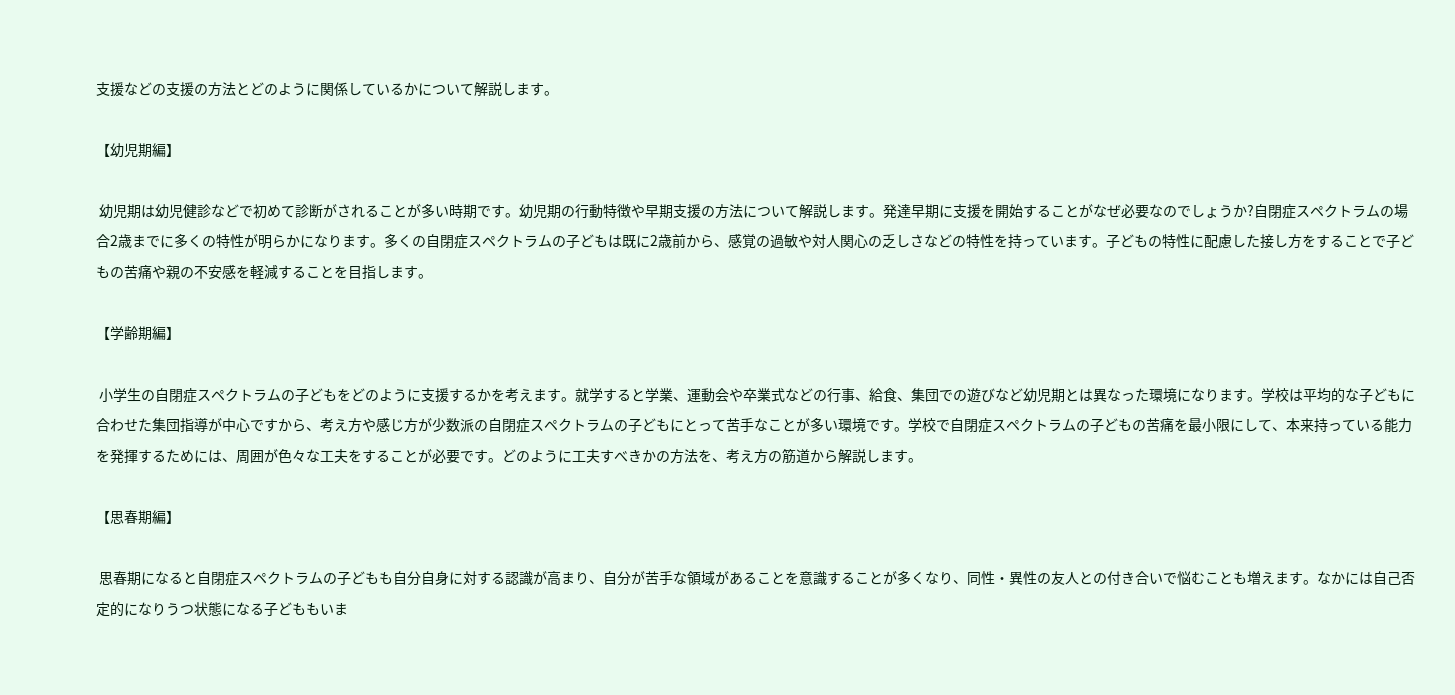支援などの支援の方法とどのように関係しているかについて解説します。

【幼児期編】

 幼児期は幼児健診などで初めて診断がされることが多い時期です。幼児期の行動特徴や早期支援の方法について解説します。発達早期に支援を開始することがなぜ必要なのでしょうか?自閉症スペクトラムの場合2歳までに多くの特性が明らかになります。多くの自閉症スペクトラムの子どもは既に2歳前から、感覚の過敏や対人関心の乏しさなどの特性を持っています。子どもの特性に配慮した接し方をすることで子どもの苦痛や親の不安感を軽減することを目指します。

【学齢期編】

 小学生の自閉症スペクトラムの子どもをどのように支援するかを考えます。就学すると学業、運動会や卒業式などの行事、給食、集団での遊びなど幼児期とは異なった環境になります。学校は平均的な子どもに合わせた集団指導が中心ですから、考え方や感じ方が少数派の自閉症スペクトラムの子どもにとって苦手なことが多い環境です。学校で自閉症スペクトラムの子どもの苦痛を最小限にして、本来持っている能力を発揮するためには、周囲が色々な工夫をすることが必要です。どのように工夫すべきかの方法を、考え方の筋道から解説します。

【思春期編】

 思春期になると自閉症スペクトラムの子どもも自分自身に対する認識が高まり、自分が苦手な領域があることを意識することが多くなり、同性・異性の友人との付き合いで悩むことも増えます。なかには自己否定的になりうつ状態になる子どももいま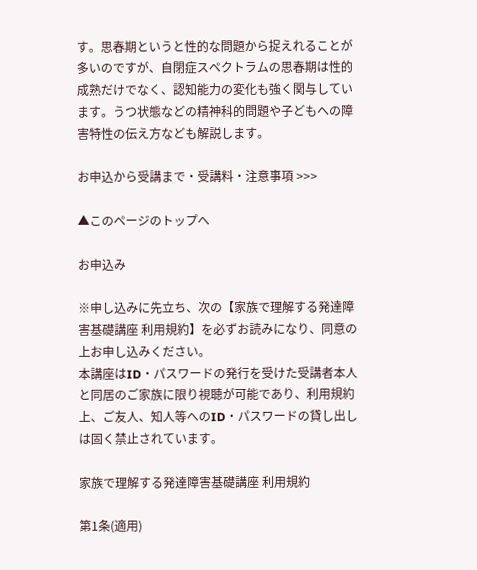す。思春期というと性的な問題から捉えれることが多いのですが、自閉症スペクトラムの思春期は性的成熟だけでなく、認知能力の変化も強く関与しています。うつ状態などの精神科的問題や子どもへの障害特性の伝え方なども解説します。

お申込から受講まで・受講料・注意事項 >>>

▲このページのトップへ

お申込み

※申し込みに先立ち、次の【家族で理解する発達障害基礎講座 利用規約】を必ずお読みになり、同意の上お申し込みください。
本講座はID・パスワードの発行を受けた受講者本人と同居のご家族に限り視聴が可能であり、利用規約上、ご友人、知人等へのID・パスワードの貸し出しは固く禁止されています。

家族で理解する発達障害基礎講座 利用規約

第1条(適用)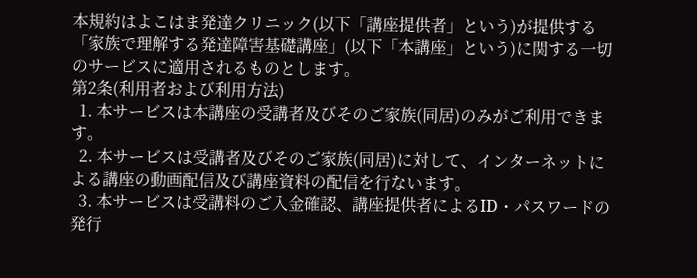本規約はよこはま発達クリニック(以下「講座提供者」という)が提供する「家族で理解する発達障害基礎講座」(以下「本講座」という)に関する一切のサービスに適用されるものとします。
第2条(利用者および利用方法)
  1. 本サービスは本講座の受講者及びそのご家族(同居)のみがご利用できます。
  2. 本サービスは受講者及びそのご家族(同居)に対して、インターネットによる講座の動画配信及び講座資料の配信を行ないます。
  3. 本サービスは受講料のご入金確認、講座提供者によるID・パスワードの発行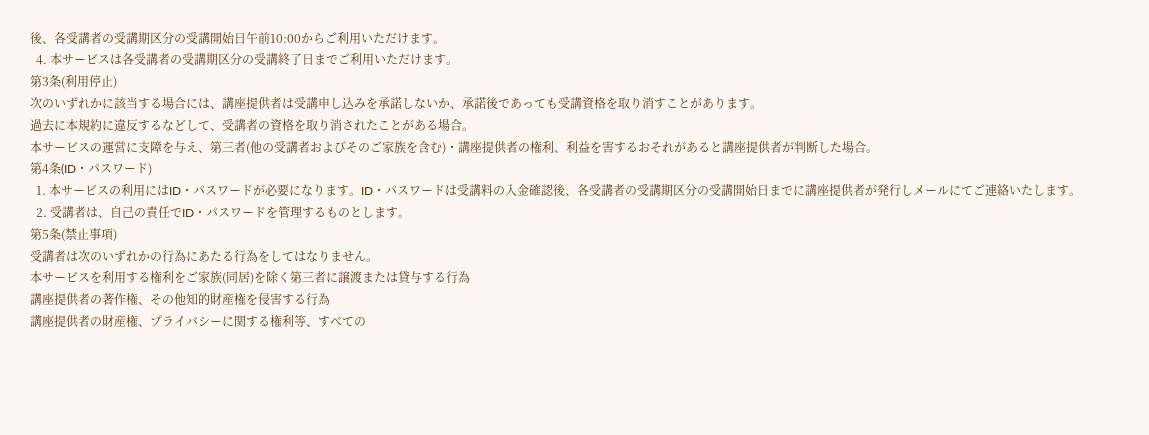後、各受講者の受講期区分の受講開始日午前10:00からご利用いただけます。
  4. 本サービスは各受講者の受講期区分の受講終了日までご利用いただけます。
第3条(利用停止)
次のいずれかに該当する場合には、講座提供者は受講申し込みを承諾しないか、承諾後であっても受講資格を取り消すことがあります。
過去に本規約に違反するなどして、受講者の資格を取り消されたことがある場合。
本サービスの運営に支障を与え、第三者(他の受講者およびそのご家族を含む)・講座提供者の権利、利益を害するおそれがあると講座提供者が判断した場合。
第4条(ID・パスワード)
  1. 本サービスの利用にはID・パスワードが必要になります。ID・パスワードは受講料の入金確認後、各受講者の受講期区分の受講開始日までに講座提供者が発行しメールにてご連絡いたします。
  2. 受講者は、自己の責任でID・パスワードを管理するものとします。
第5条(禁止事項)
受講者は次のいずれかの行為にあたる行為をしてはなりません。
本サービスを利用する権利をご家族(同居)を除く第三者に譲渡または貸与する行為
講座提供者の著作権、その他知的財産権を侵害する行為
講座提供者の財産権、プライバシーに関する権利等、すべての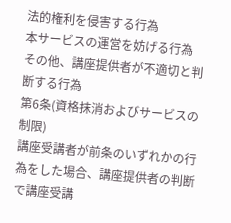法的権利を侵害する行為
本サービスの運営を妨げる行為
その他、講座提供者が不適切と判断する行為
第6条(資格抹消およびサービスの制限)
講座受講者が前条のいずれかの行為をした場合、講座提供者の判断で講座受講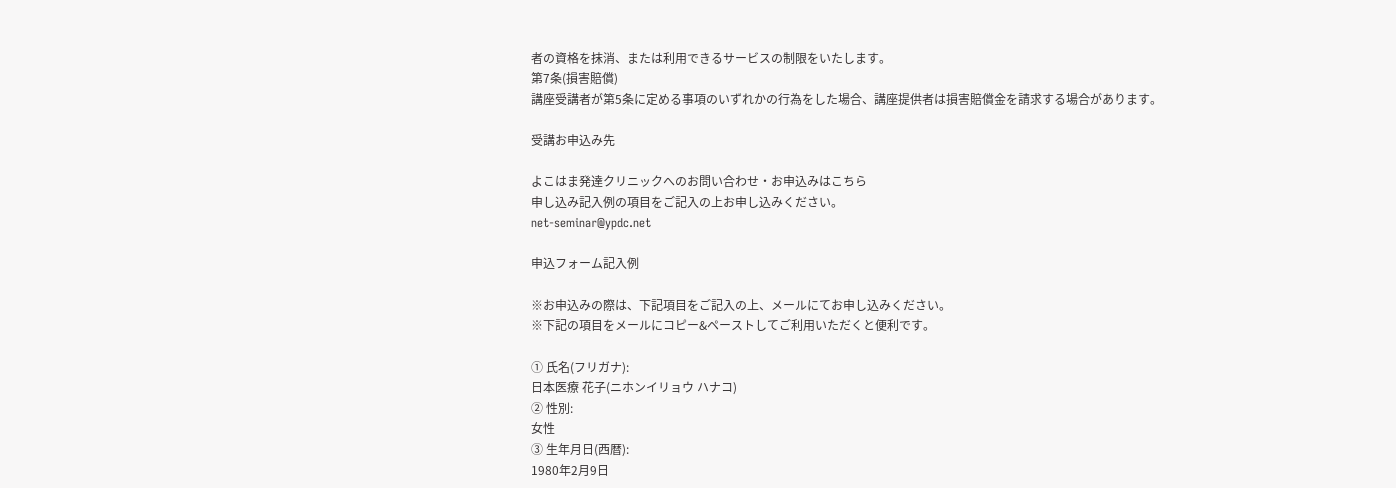者の資格を抹消、または利用できるサービスの制限をいたします。
第7条(損害賠償)
講座受講者が第5条に定める事項のいずれかの行為をした場合、講座提供者は損害賠償金を請求する場合があります。

受講お申込み先

よこはま発達クリニックへのお問い合わせ・お申込みはこちら
申し込み記入例の項目をご記入の上お申し込みください。
net-seminar@ypdc.net

申込フォーム記入例

※お申込みの際は、下記項目をご記入の上、メールにてお申し込みください。
※下記の項目をメールにコピー&ペーストしてご利用いただくと便利です。

① 氏名(フリガナ):
日本医療 花子(ニホンイリョウ ハナコ)
② 性別:
女性
③ 生年月日(西暦):
1980年2月9日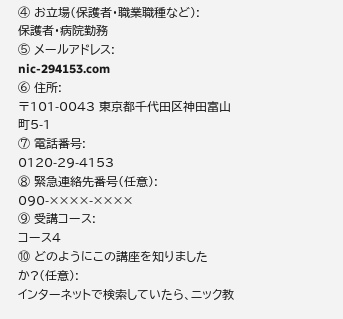④ お立場(保護者・職業職種など):
保護者・病院勤務
⑤ メールアドレス:
nic-294153.com
⑥ 住所:
〒101-0043 東京都千代田区神田富山町5-1
⑦ 電話番号:
0120-29-4153
⑧ 緊急連絡先番号(任意):
090-××××-××××
⑨ 受講コース:
コース4
⑩ どのようにこの講座を知りましたか?(任意):
インターネットで検索していたら、ニック教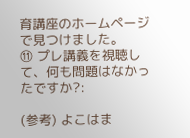育講座のホームページで見つけました。
⑪ プレ講義を視聴して、何も問題はなかったですか?:

(参考) よこはま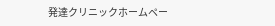発達クリニックホームペー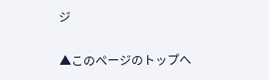ジ

▲このページのトップへ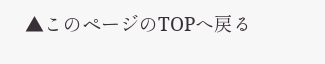▲このページのTOPへ戻る